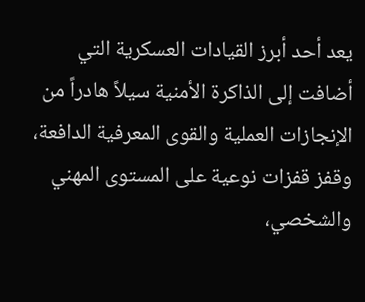يعد أحد أبرز القيادات العسكرية التي أضافت إلى الذاكرة الأمنية سيلاً هادراً من الإنجازات العملية والقوى المعرفية الدافعة، وقفز قفزات نوعية على المستوى المهني والشخصي،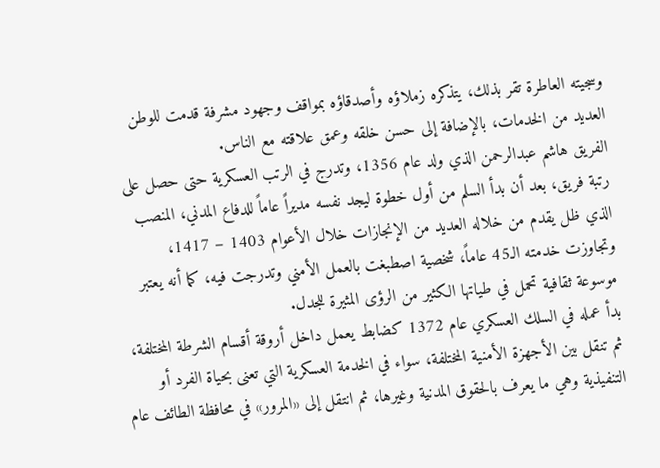وسجيته العاطرة تقر بذلك، يتذكره زملاؤه وأصدقاؤه بمواقف وجهود مشرفة قدمت للوطن العديد من الخدمات، بالإضافة إلى حسن خلقه وعمق علاقته مع الناس.
الفريق هاشم عبدالرحمن الذي ولد عام 1356، وتدرج في الرتب العسكرية حتى حصل على رتبة فريق، بعد أن بدأ السلم من أول خطوة ليجد نفسه مديراً عاماً للدفاع المدني، المنصب الذي ظل يقدم من خلاله العديد من الإنجازات خلال الأعوام 1403 – 1417، وتجاوزت خدمته الـ45 عاماً، شخصية اصطبغت بالعمل الأمني وتدرجت فيه، كما أنه يعتبر موسوعة ثقافية تحمل في طياتها الكثير من الرؤى المثيرة للجدل.
بدأ عمله في السلك العسكري عام 1372 كضابط يعمل داخل أروقة أقسام الشرطة المختلفة، ثم تنقل بين الأجهزة الأمنية المختلفة، سواء في الخدمة العسكرية التي تعنى بحياة الفرد أو التنفيذية وهي ما يعرف بالحقوق المدنية وغيرها، ثم انتقل إلى «المرور» في محافظة الطائف عام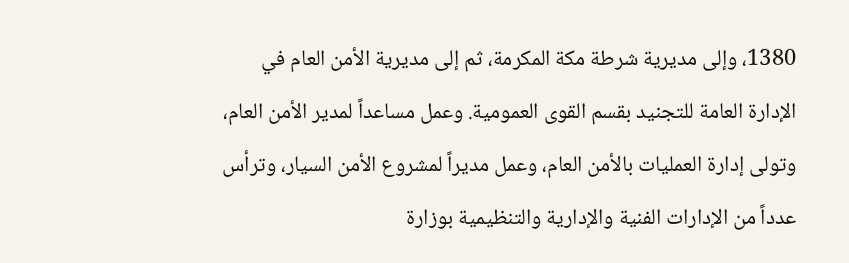1380، وإلى مديرية شرطة مكة المكرمة، ثم إلى مديرية الأمن العام في الإدارة العامة للتجنيد بقسم القوى العمومية. وعمل مساعداً لمدير الأمن العام، وتولى إدارة العمليات بالأمن العام، وعمل مديراً لمشروع الأمن السيار، وترأس عدداً من الإدارات الفنية والإدارية والتنظيمية بوزارة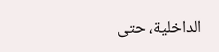الداخلية، حتى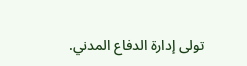تولى إدارة الدفاع المدني.